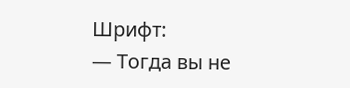Шрифт:
— Тогда вы не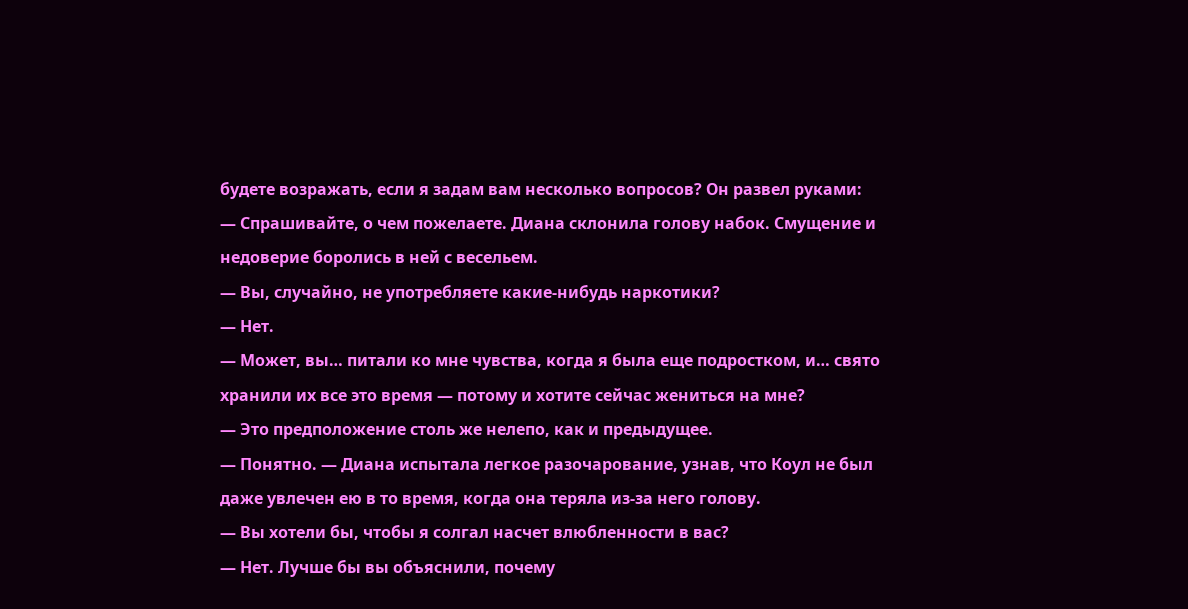будете возражать, если я задам вам несколько вопросов? Он развел руками:
— Спрашивайте, о чем пожелаете. Диана склонила голову набок. Смущение и недоверие боролись в ней с весельем.
— Вы, случайно, не употребляете какие-нибудь наркотики?
— Нет.
— Может, вы… питали ко мне чувства, когда я была еще подростком, и… свято хранили их все это время — потому и хотите сейчас жениться на мне?
— Это предположение столь же нелепо, как и предыдущее.
— Понятно. — Диана испытала легкое разочарование, узнав, что Коул не был даже увлечен ею в то время, когда она теряла из-за него голову.
— Вы хотели бы, чтобы я солгал насчет влюбленности в вас?
— Нет. Лучше бы вы объяснили, почему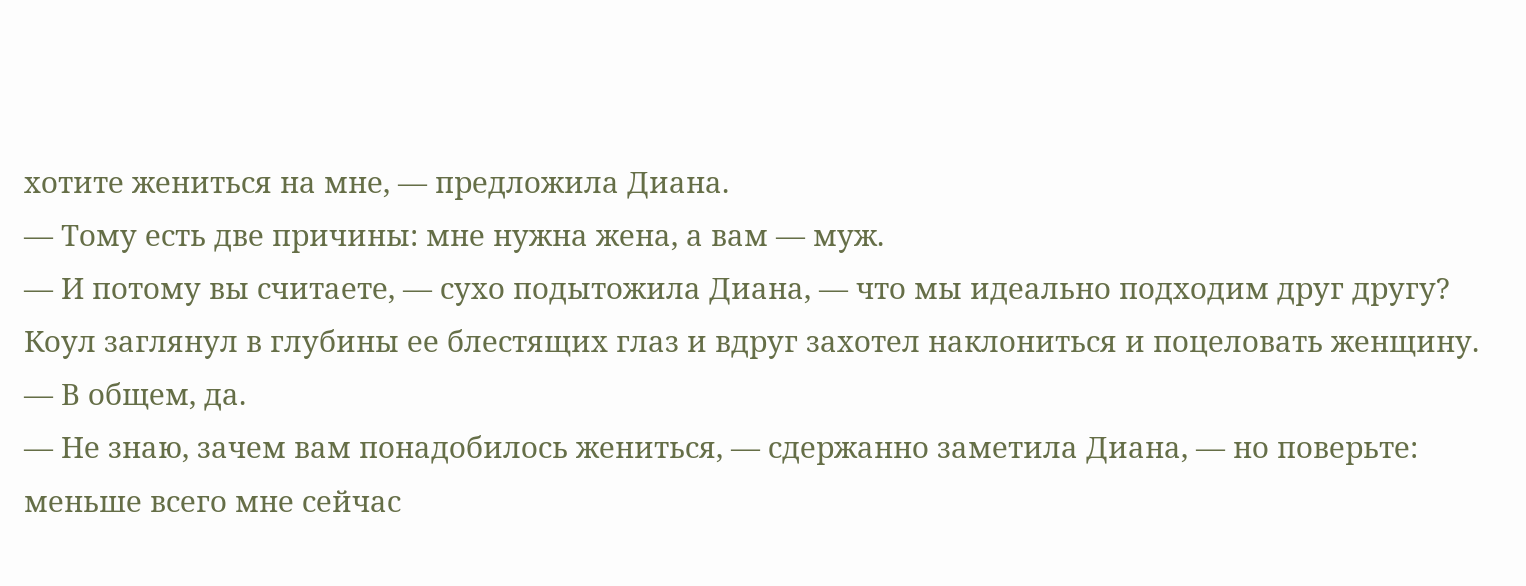хотите жениться на мне, — предложила Диана.
— Тому есть две причины: мне нужна жена, а вам — муж.
— И потому вы считаете, — сухо подытожила Диана, — что мы идеально подходим друг другу?
Коул заглянул в глубины ее блестящих глаз и вдруг захотел наклониться и поцеловать женщину.
— В общем, да.
— Не знаю, зачем вам понадобилось жениться, — сдержанно заметила Диана, — но поверьте: меньше всего мне сейчас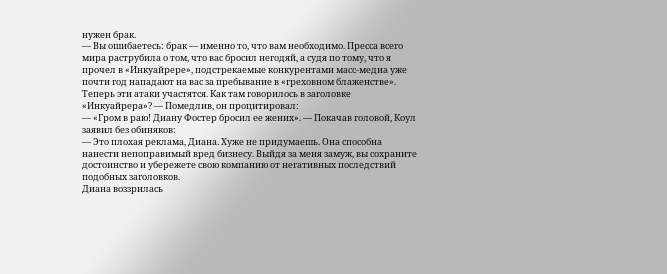нужен брак.
— Вы ошибаетесь: брак — именно то, что вам необходимо. Пресса всего мира раструбила о том, что вас бросил негодяй, а судя по тому, что я прочел в «Инкуайрере», подстрекаемые конкурентами масс-медиа уже почти год нападают на вас за пребывание в «греховном блаженстве». Теперь эти атаки участятся. Как там говорилось в заголовке «Инкуайрера»? — Помедлив, он процитировал:
— «Гром в раю! Диану Фостер бросил ее жених». — Покачав головой, Коул заявил без обиняков:
— Это плохая реклама, Диана. Хуже не придумаешь. Она способна нанести непоправимый вред бизнесу. Выйдя за меня замуж, вы сохраните достоинство и убережете свою компанию от негативных последствий подобных заголовков.
Диана воззрилась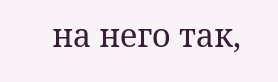на него так,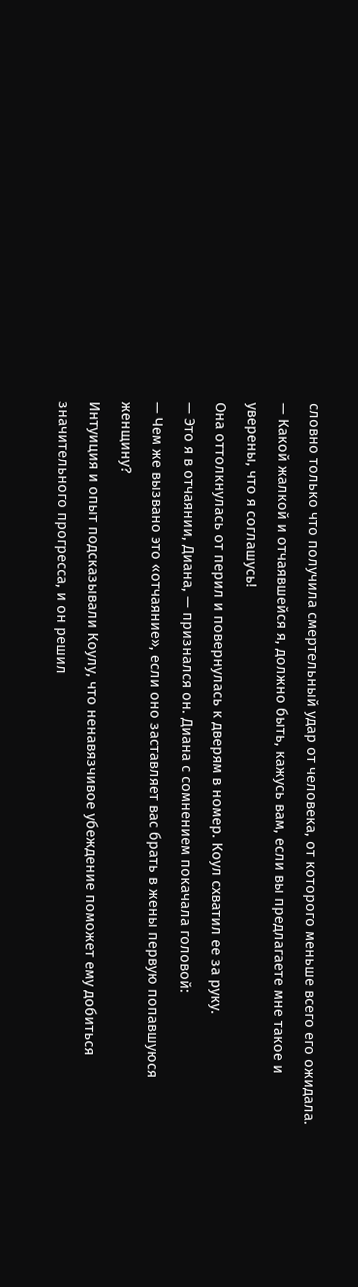словно только что получила смертельный удар от человека, от которого меньше всего его ожидала.
— Какой жалкой и отчаявшейся я, должно быть, кажусь вам, если вы предлагаете мне такое и уверены, что я соглашусь!
Она оттолкнулась от перил и повернулась к дверям в номер. Коул схватил ее за руку.
— Это я в отчаянии, Диана, — признался он. Диана с сомнением покачала головой:
— Чем же вызвано это «отчаяние», если оно заставляет вас брать в жены первую попавшуюся женщину?
Интуиция и опыт подсказывали Коулу, что ненавязчивое убеждение поможет ему добиться значительного прогресса, и он решил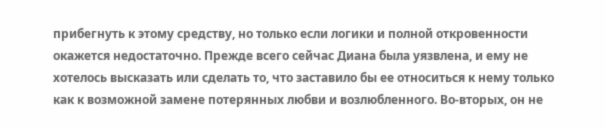прибегнуть к этому средству, но только если логики и полной откровенности окажется недостаточно. Прежде всего сейчас Диана была уязвлена, и ему не хотелось высказать или сделать то, что заставило бы ее относиться к нему только как к возможной замене потерянных любви и возлюбленного. Во-вторых, он не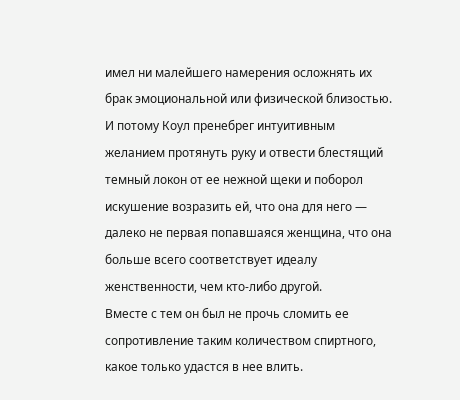имел ни малейшего намерения осложнять их брак эмоциональной или физической близостью.
И потому Коул пренебрег интуитивным желанием протянуть руку и отвести блестящий темный локон от ее нежной щеки и поборол искушение возразить ей, что она для него — далеко не первая попавшаяся женщина, что она больше всего соответствует идеалу женственности, чем кто-либо другой.
Вместе с тем он был не прочь сломить ее сопротивление таким количеством спиртного, какое только удастся в нее влить.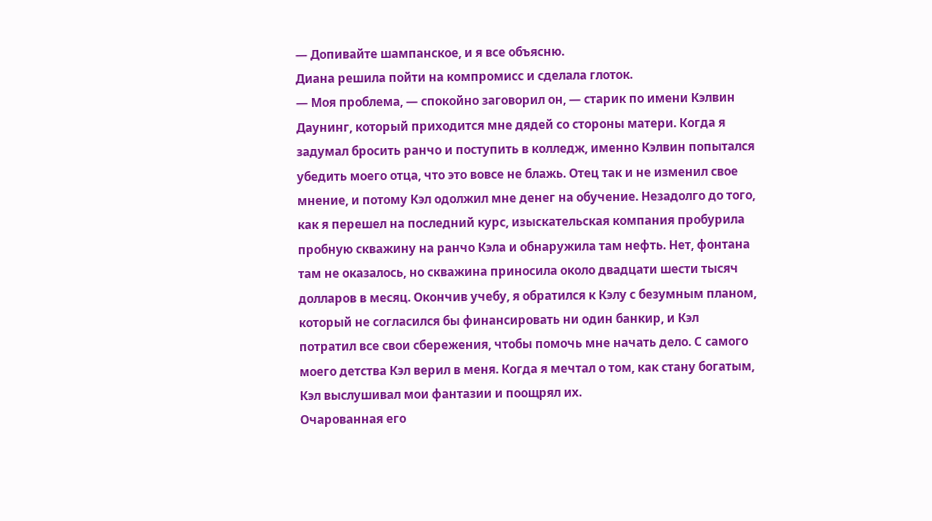— Допивайте шампанское, и я все объясню.
Диана решила пойти на компромисс и сделала глоток.
— Моя проблема, — спокойно заговорил он, — старик по имени Кэлвин Даунинг, который приходится мне дядей со стороны матери. Когда я задумал бросить ранчо и поступить в колледж, именно Кэлвин попытался убедить моего отца, что это вовсе не блажь. Отец так и не изменил свое мнение, и потому Кэл одолжил мне денег на обучение. Незадолго до того, как я перешел на последний курс, изыскательская компания пробурила пробную скважину на ранчо Кэла и обнаружила там нефть. Нет, фонтана там не оказалось, но скважина приносила около двадцати шести тысяч долларов в месяц. Окончив учебу, я обратился к Кэлу с безумным планом, который не согласился бы финансировать ни один банкир, и Кэл потратил все свои сбережения, чтобы помочь мне начать дело. С самого моего детства Кэл верил в меня. Когда я мечтал о том, как стану богатым, Кэл выслушивал мои фантазии и поощрял их.
Очарованная его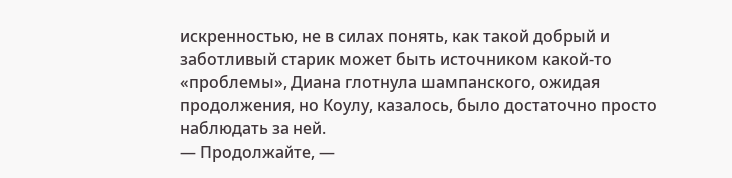искренностью, не в силах понять, как такой добрый и заботливый старик может быть источником какой-то «проблемы», Диана глотнула шампанского, ожидая продолжения, но Коулу, казалось, было достаточно просто наблюдать за ней.
— Продолжайте, —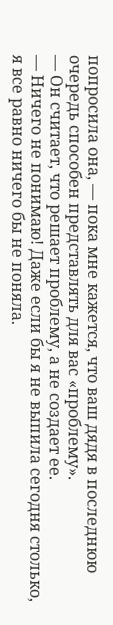попросила она, — пока мне кажется, что ваш дядя в последнюю очередь способен представлять для вас «проблему».
— Он считает, что решает проблему, а не создает ее.
— Ничего не понимаю! Даже если бы я не выпила сегодня столько, я все равно ничего бы не поняла.